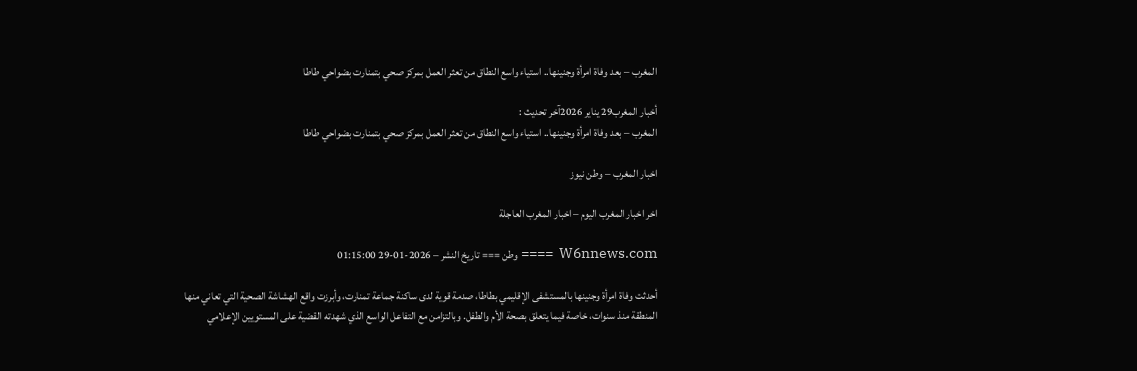المغرب – بعد وفاة امرأة وجنينها.. استياء واسع النطاق من تعثر العمل بمركز صحي بتمنارت بضواحي طاطا

أخبار المغرب29 يناير 2026آخر تحديث :
المغرب – بعد وفاة امرأة وجنينها.. استياء واسع النطاق من تعثر العمل بمركز صحي بتمنارت بضواحي طاطا

اخبار المغرب – وطن نيوز

اخر اخبار المغرب اليوم – اخبار المغرب العاجلة

W6nnews.com  ==== وطن === تاريخ النشر – 2026-01-29 01:15:00

أحدثت وفاة امرأة وجنينها بالمستشفى الإقليمي بطاطا، صدمة قوية لدى ساكنة جماعة تمنارت، وأبرزت واقع الهشاشة الصحية التي تعاني منها المنطقة منذ سنوات، خاصة فيما يتعلق بصحة الأم والطفل. وبالتزامن مع التفاعل الواسع الذي شهدته القضية على المستويين الإعلامي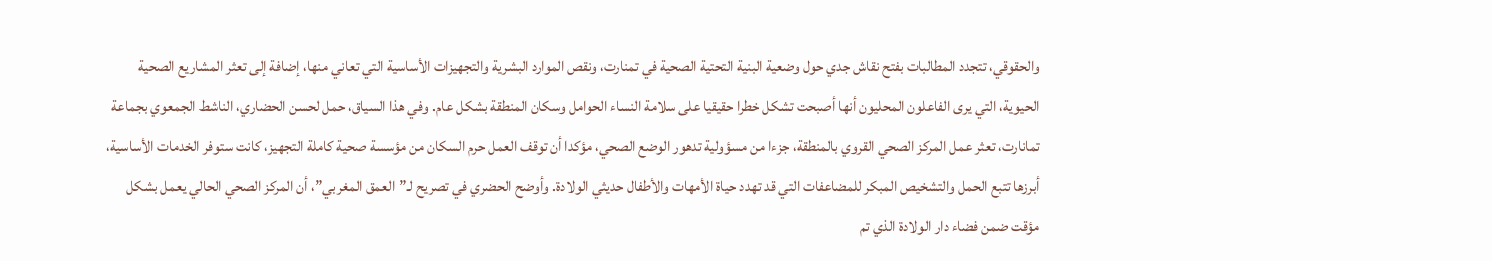والحقوقي، تتجدد المطالبات بفتح نقاش جدي حول وضعية البنية التحتية الصحية في تمنارت، ونقص الموارد البشرية والتجهيزات الأساسية التي تعاني منها، إضافة إلى تعثر المشاريع الصحية الحيوية، التي يرى الفاعلون المحليون أنها أصبحت تشكل خطرا حقيقيا على سلامة النساء الحوامل وسكان المنطقة بشكل عام. وفي هذا السياق، حمل لحسن الحضاري، الناشط الجمعوي بجماعة تمانارت، تعثر عمل المركز الصحي القروي بالمنطقة، جزءا من مسؤولية تدهور الوضع الصحي، مؤكدا أن توقف العمل حرم السكان من مؤسسة صحية كاملة التجهيز، كانت ستوفر الخدمات الأساسية، أبرزها تتبع الحمل والتشخيص المبكر للمضاعفات التي قد تهدد حياة الأمهات والأطفال حديثي الولادة. وأوضح الحضري في تصريح لـ”العمق المغربي”، أن المركز الصحي الحالي يعمل بشكل مؤقت ضمن فضاء دار الولادة الذي تم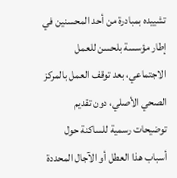تشييده بمبادرة من أحد المحسنين في إطار مؤسسة بلحسن للعمل الاجتماعي، بعد توقف العمل بالمركز الصحي الأصلي، دون تقديم توضيحات رسمية للساكنة حول أسباب هذا العطل أو الآجال المحددة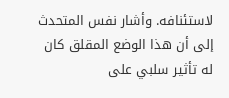لاستئنافه. وأشار نفس المتحدث إلى أن هذا الوضع المقلق كان له تأثير سلبي على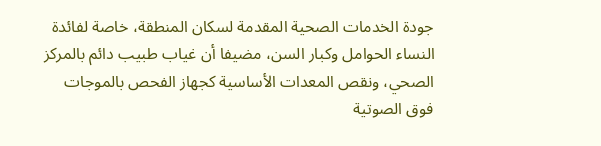جودة الخدمات الصحية المقدمة لسكان المنطقة، خاصة لفائدة النساء الحوامل وكبار السن، مضيفا أن غياب طبيب دائم بالمركز الصحي، ونقص المعدات الأساسية كجهاز الفحص بالموجات فوق الصوتية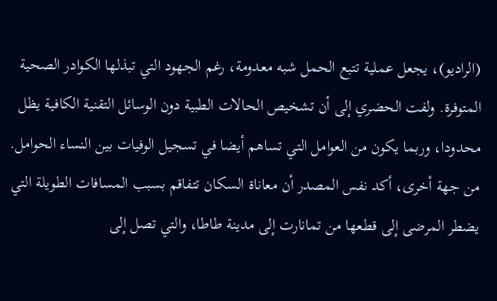(الراديو)، يجعل عملية تتبع الحمل شبه معدومة، رغم الجهود التي تبذلها الكوادر الصحية المتوفرة. ولفت الحضري إلى أن تشخيص الحالات الطبية دون الوسائل التقنية الكافية يظل محدودا، وربما يكون من العوامل التي تساهم أيضا في تسجيل الوفيات بين النساء الحوامل. من جهة أخرى، أكد نفس المصدر أن معاناة السكان تتفاقم بسبب المسافات الطويلة التي يضطر المرضى إلى قطعها من تمانارت إلى مدينة طاطا، والتي تصل إلى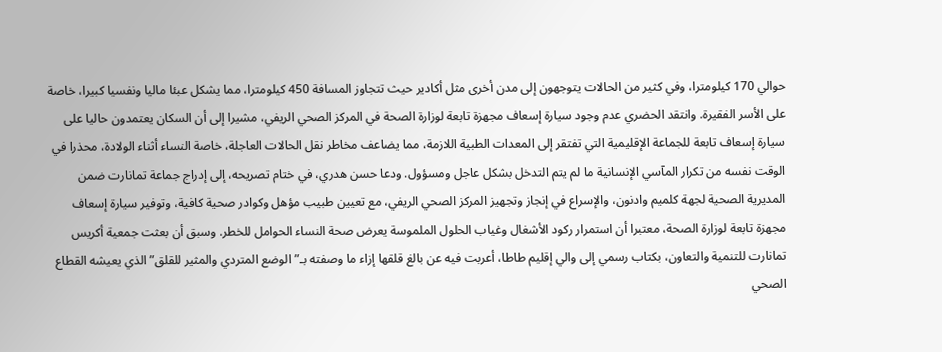حوالي 170 كيلومترا، وفي كثير من الحالات يتوجهون إلى مدن أخرى مثل أكادير حيث تتجاوز المسافة 450 كيلومترا، مما يشكل عبئا ماليا ونفسيا كبيرا، خاصة على الأسر الفقيرة. وانتقد الحضري عدم وجود سيارة إسعاف مجهزة تابعة لوزارة الصحة في المركز الصحي الريفي، مشيرا إلى أن السكان يعتمدون حاليا على سيارة إسعاف تابعة للجماعة الإقليمية التي تفتقر إلى المعدات الطبية اللازمة، مما يضاعف مخاطر نقل الحالات العاجلة، خاصة النساء أثناء الولادة، محذرا في الوقت نفسه من تكرار المآسي الإنسانية ما لم يتم التدخل بشكل عاجل ومسؤول. ودعا حسن هدري، في ختام تصريحه، إلى إدراج جماعة تمانارت ضمن المديرية الصحية لجهة كلميم وادنون، والإسراع في إنجاز وتجهيز المركز الصحي الريفي، مع تعيين طبيب مؤهل وكوادر صحية كافية، وتوفير سيارة إسعاف مجهزة تابعة لوزارة الصحة، معتبرا أن استمرار ركود الأشغال وغياب الحلول الملموسة يعرض صحة النساء الحوامل للخطر. وسبق أن بعثت جمعية أكريس تمانارت للتنمية والتعاون، بكتاب رسمي إلى والي إقليم طاطا، أعربت فيه عن بالغ قلقها إزاء ما وصفته بـ”الوضع المتردي والمثير للقلق” الذي يعيشه القطاع الصحي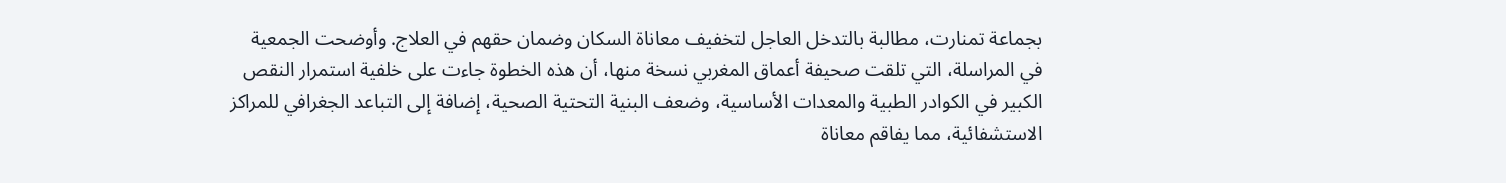بجماعة تمنارت، مطالبة بالتدخل العاجل لتخفيف معاناة السكان وضمان حقهم في العلاج. وأوضحت الجمعية في المراسلة، التي تلقت صحيفة أعماق المغربي نسخة منها، أن هذه الخطوة جاءت على خلفية استمرار النقص الكبير في الكوادر الطبية والمعدات الأساسية، وضعف البنية التحتية الصحية، إضافة إلى التباعد الجغرافي للمراكز الاستشفائية، مما يفاقم معاناة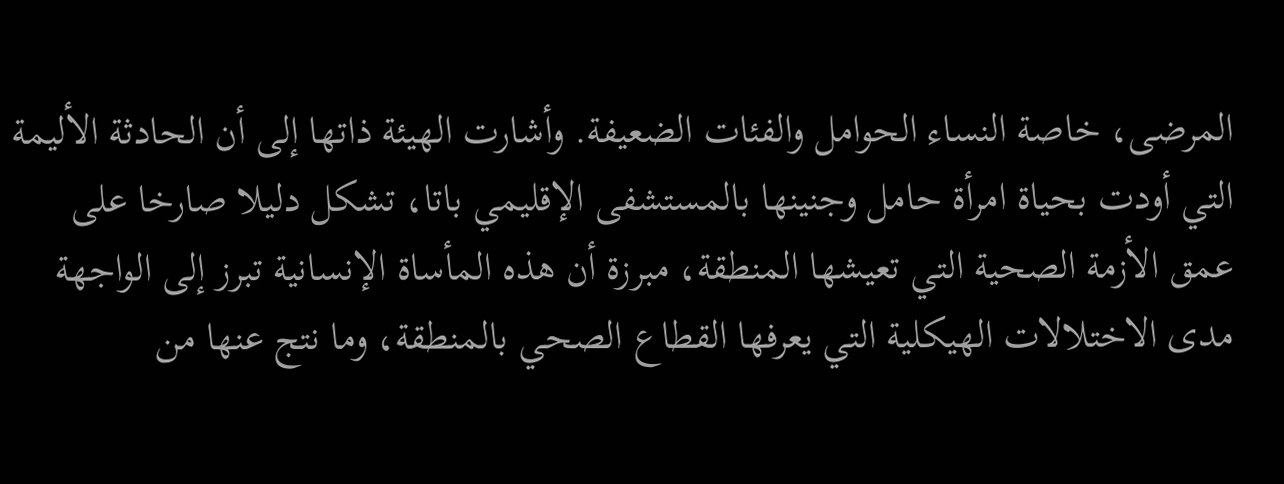المرضى، خاصة النساء الحوامل والفئات الضعيفة. وأشارت الهيئة ذاتها إلى أن الحادثة الأليمة التي أودت بحياة امرأة حامل وجنينها بالمستشفى الإقليمي باتا، تشكل دليلا صارخا على عمق الأزمة الصحية التي تعيشها المنطقة، مبرزة أن هذه المأساة الإنسانية تبرز إلى الواجهة مدى الاختلالات الهيكلية التي يعرفها القطاع الصحي بالمنطقة، وما نتج عنها من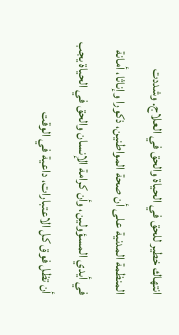انتهاك خطير للحق في الحياة والحق في العلاج. وشددت المنظمة المدنية على أن صحة المواطنين، ذكورا وإناثا، أمانة في أيدي المسؤولين، وأن كرامة الإنسان والحق في الحياة يجب أن تظل فوق كل الاعتبارات، داعية في الوقت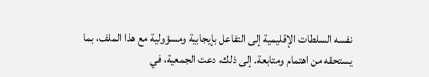نفسه السلطات الإقليمية إلى التفاعل بإيجابية ومسؤولية مع هذا الملف، بما يستحقه من اهتمام ومتابعة. إلى ذلك، دعت الجمعية، في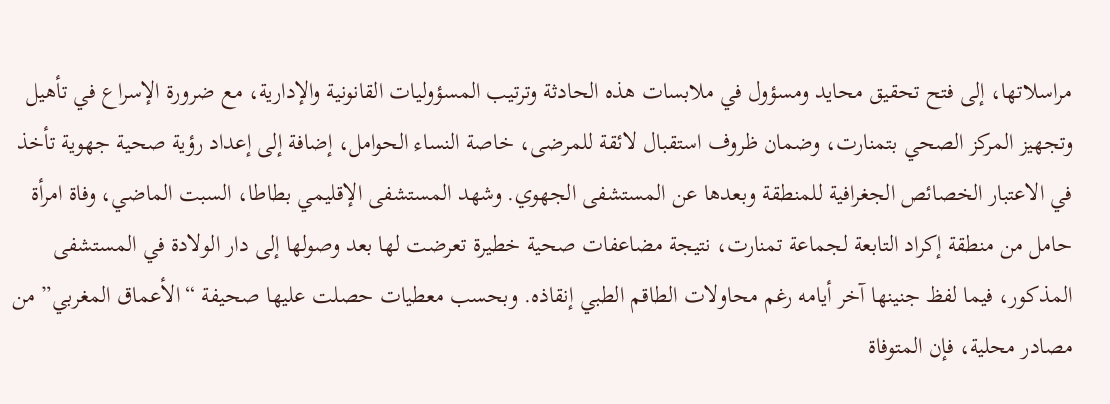مراسلاتها، إلى فتح تحقيق محايد ومسؤول في ملابسات هذه الحادثة وترتيب المسؤوليات القانونية والإدارية، مع ضرورة الإسراع في تأهيل وتجهيز المركز الصحي بتمنارت، وضمان ظروف استقبال لائقة للمرضى، خاصة النساء الحوامل، إضافة إلى إعداد رؤية صحية جهوية تأخذ في الاعتبار الخصائص الجغرافية للمنطقة وبعدها عن المستشفى الجهوي. وشهد المستشفى الإقليمي بطاطا، السبت الماضي، وفاة امرأة حامل من منطقة إكراد التابعة لجماعة تمنارت، نتيجة مضاعفات صحية خطيرة تعرضت لها بعد وصولها إلى دار الولادة في المستشفى المذكور، فيما لفظ جنينها آخر أيامه رغم محاولات الطاقم الطبي إنقاذه. وبحسب معطيات حصلت عليها صحيفة “الأعماق المغربي” من مصادر محلية، فإن المتوفاة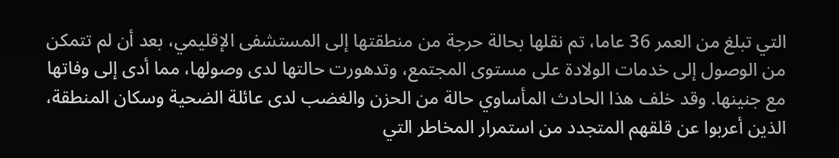التي تبلغ من العمر 36 عاما، تم نقلها بحالة حرجة من منطقتها إلى المستشفى الإقليمي، بعد أن لم تتمكن من الوصول إلى خدمات الولادة على مستوى المجتمع، وتدهورت حالتها لدى وصولها، مما أدى إلى وفاتها مع جنينها. وقد خلف هذا الحادث المأساوي حالة من الحزن والغضب لدى عائلة الضحية وسكان المنطقة، الذين أعربوا عن قلقهم المتجدد من استمرار المخاطر التي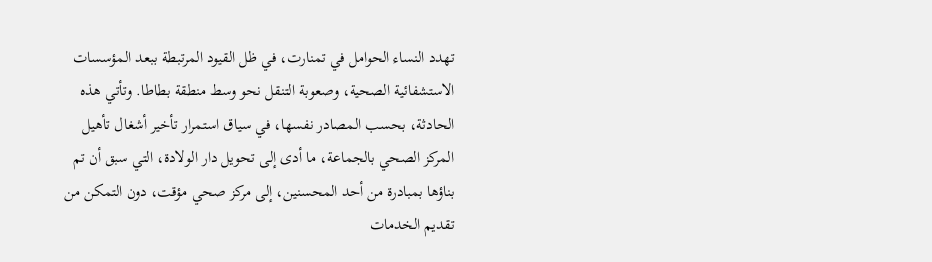تهدد النساء الحوامل في تمنارت، في ظل القيود المرتبطة ببعد المؤسسات الاستشفائية الصحية، وصعوبة التنقل نحو وسط منطقة بطاطا. وتأتي هذه الحادثة، بحسب المصادر نفسها، في سياق استمرار تأخير أشغال تأهيل المركز الصحي بالجماعة، ما أدى إلى تحويل دار الولادة، التي سبق أن تم بناؤها بمبادرة من أحد المحسنين، إلى مركز صحي مؤقت، دون التمكن من تقديم الخدمات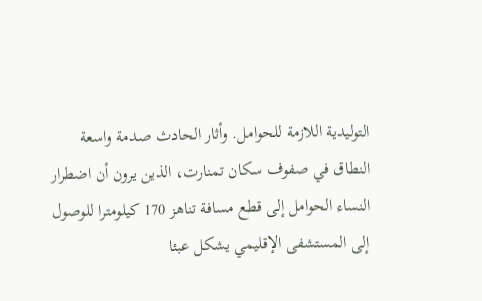التوليدية اللازمة للحوامل. وأثار الحادث صدمة واسعة النطاق في صفوف سكان تمنارت، الذين يرون أن اضطرار النساء الحوامل إلى قطع مسافة تناهز 170 كيلومترا للوصول إلى المستشفى الإقليمي يشكل عبئا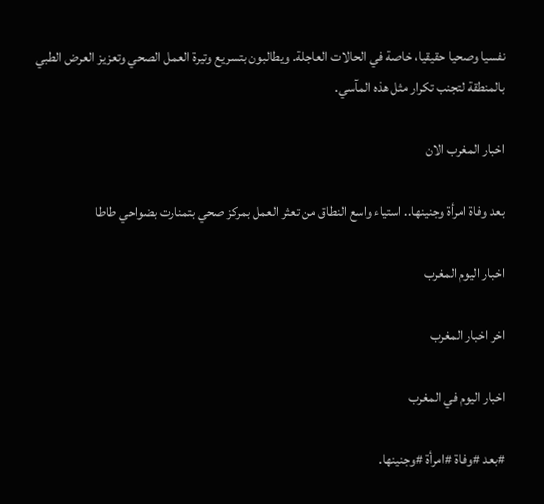نفسيا وصحيا حقيقيا، خاصة في الحالات العاجلة. ويطالبون بتسريع وتيرة العمل الصحي وتعزيز العرض الطبي بالمنطقة لتجنب تكرار مثل هذه المآسي.

اخبار المغرب الان

بعد وفاة امرأة وجنينها.. استياء واسع النطاق من تعثر العمل بمركز صحي بتمنارت بضواحي طاطا

اخبار اليوم المغرب

اخر اخبار المغرب

اخبار اليوم في المغرب

#بعد #وفاة #امرأة #وجنينها.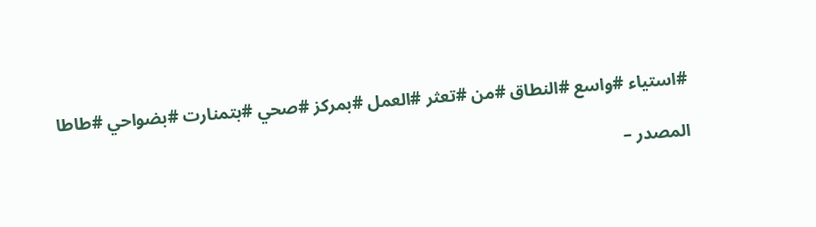#استياء #واسع #النطاق #من #تعثر #العمل #بمركز #صحي #بتمنارت #بضواحي #طاطا

المصدر –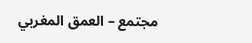مجتمع – العمق المغربي